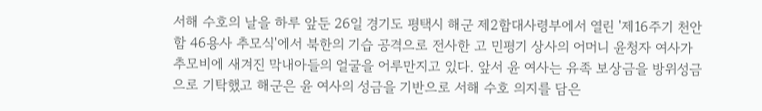서해 수호의 날을 하루 앞둔 26일 경기도 평택시 해군 제2함대사령부에서 열린 '제16주기 천안함 46용사 추모식'에서 북한의 기습 공격으로 전사한 고 민평기 상사의 어머니 윤청자 여사가 추모비에 새겨진 막내아들의 얼굴을 어루만지고 있다. 앞서 윤 여사는 유족 보상금을 방위성금으로 기탁했고 해군은 윤 여사의 성금을 기반으로 서해 수호 의지를 담은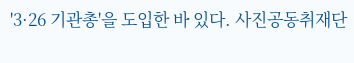'3·26 기관총'을 도입한 바 있다. 사진공동취재단